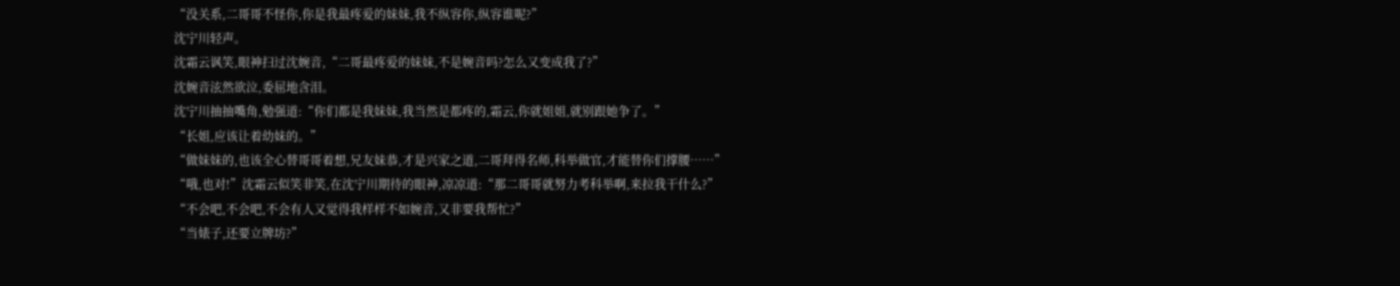“没关系,二哥哥不怪你,你是我最疼爱的妹妹,我不纵容你,纵容谁呢?”
沈宁川轻声。
沈霜云讽笑,眼神扫过沈婉音,“二哥最疼爱的妹妹,不是婉音吗?怎么又变成我了?”
沈婉音泫然欲泣,委屈地含泪。
沈宁川抽抽嘴角,勉强道:“你们都是我妹妹,我当然是都疼的,霜云,你就姐姐,就别跟她争了。”
“长姐,应该让着幼妹的。”
“做妹妹的,也该全心替哥哥着想,兄友妹恭,才是兴家之道,二哥拜得名师,科举做官,才能替你们撑腰……”
“哦,也对!”沈霜云似笑非笑,在沈宁川期待的眼神,凉凉道:“那二哥哥就努力考科举啊,来拉我干什么?”
“不会吧,不会吧,不会有人又觉得我样样不如婉音,又非要我帮忙?”
“当婊子,还要立牌坊?”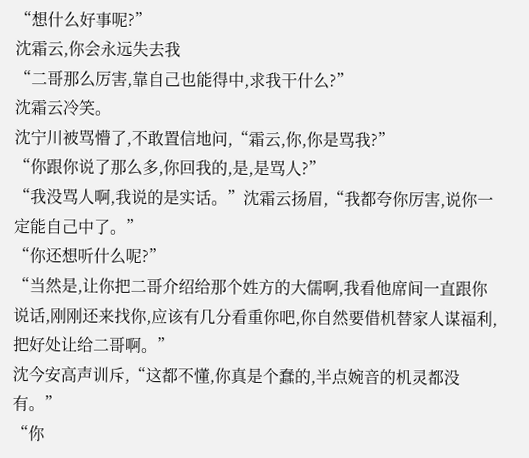“想什么好事呢?”
沈霜云,你会永远失去我
“二哥那么厉害,靠自己也能得中,求我干什么?”
沈霜云冷笑。
沈宁川被骂懵了,不敢置信地问,“霜云,你,你是骂我?”
“你跟你说了那么多,你回我的,是,是骂人?”
“我没骂人啊,我说的是实话。”沈霜云扬眉,“我都夸你厉害,说你一定能自己中了。”
“你还想听什么呢?”
“当然是,让你把二哥介绍给那个姓方的大儒啊,我看他席间一直跟你说话,刚刚还来找你,应该有几分看重你吧,你自然要借机替家人谋福利,把好处让给二哥啊。”
沈今安高声训斥,“这都不懂,你真是个蠢的,半点婉音的机灵都没有。”
“你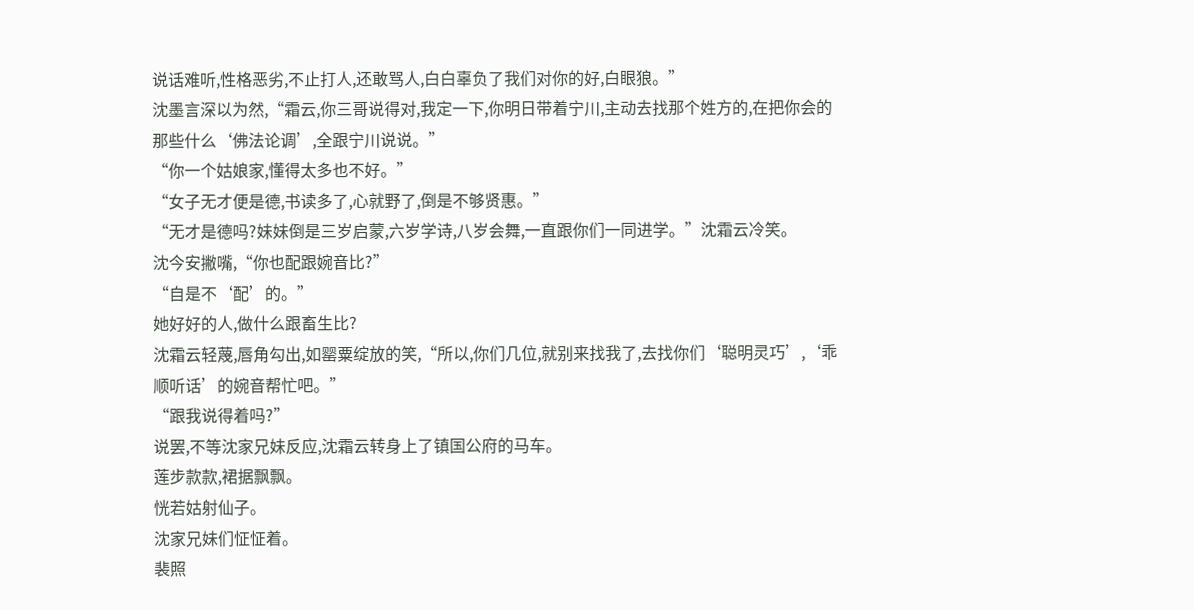说话难听,性格恶劣,不止打人,还敢骂人,白白辜负了我们对你的好,白眼狼。”
沈墨言深以为然,“霜云,你三哥说得对,我定一下,你明日带着宁川,主动去找那个姓方的,在把你会的那些什么‘佛法论调’,全跟宁川说说。”
“你一个姑娘家,懂得太多也不好。”
“女子无才便是德,书读多了,心就野了,倒是不够贤惠。”
“无才是德吗?妹妹倒是三岁启蒙,六岁学诗,八岁会舞,一直跟你们一同进学。”沈霜云冷笑。
沈今安撇嘴,“你也配跟婉音比?”
“自是不‘配’的。”
她好好的人,做什么跟畜生比?
沈霜云轻蔑,唇角勾出,如罂粟绽放的笑,“所以,你们几位,就别来找我了,去找你们‘聪明灵巧’,‘乖顺听话’的婉音帮忙吧。”
“跟我说得着吗?”
说罢,不等沈家兄妹反应,沈霜云转身上了镇国公府的马车。
莲步款款,裙据飘飘。
恍若姑射仙子。
沈家兄妹们怔怔着。
裴照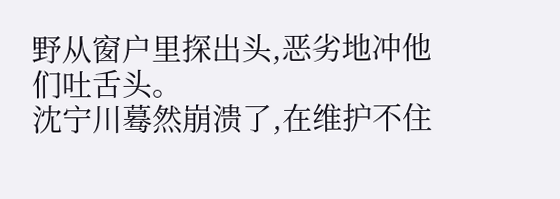野从窗户里探出头,恶劣地冲他们吐舌头。
沈宁川蓦然崩溃了,在维护不住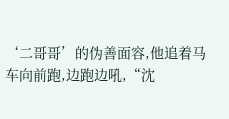‘二哥哥’的伪善面容,他追着马车向前跑,边跑边吼,“沈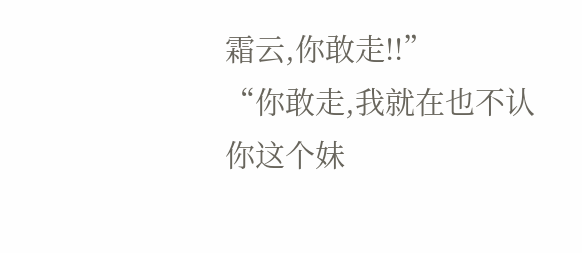霜云,你敢走!!”
“你敢走,我就在也不认你这个妹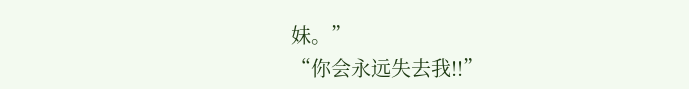妹。”
“你会永远失去我!!”